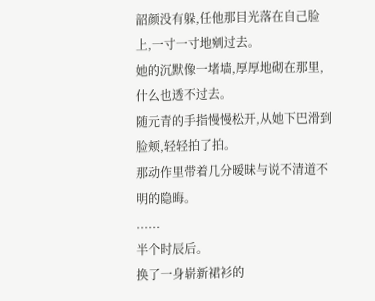韶颜没有躲,任他那目光落在自己脸上,一寸一寸地剜过去。
她的沉默像一堵墙,厚厚地砌在那里,什么也透不过去。
随元青的手指慢慢松开,从她下巴滑到脸颊,轻轻拍了拍。
那动作里带着几分暧昧与说不清道不明的隐晦。
......
半个时辰后。
换了一身崭新裙衫的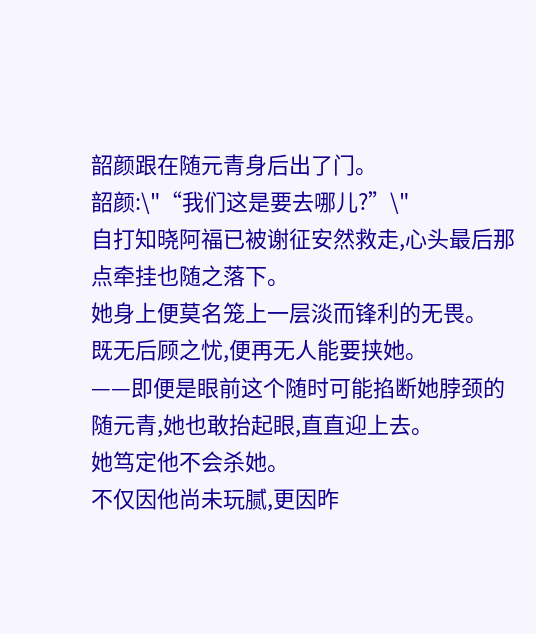韶颜跟在随元青身后出了门。
韶颜:\"“我们这是要去哪儿?”\"
自打知晓阿福已被谢征安然救走,心头最后那点牵挂也随之落下。
她身上便莫名笼上一层淡而锋利的无畏。
既无后顾之忧,便再无人能要挟她。
——即便是眼前这个随时可能掐断她脖颈的随元青,她也敢抬起眼,直直迎上去。
她笃定他不会杀她。
不仅因他尚未玩腻,更因昨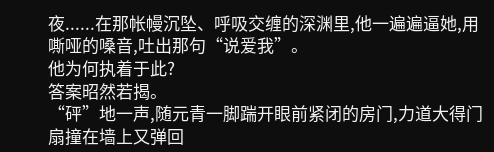夜......在那帐幔沉坠、呼吸交缠的深渊里,他一遍遍逼她,用嘶哑的嗓音,吐出那句“说爱我”。
他为何执着于此?
答案昭然若揭。
“砰”地一声,随元青一脚踹开眼前紧闭的房门,力道大得门扇撞在墙上又弹回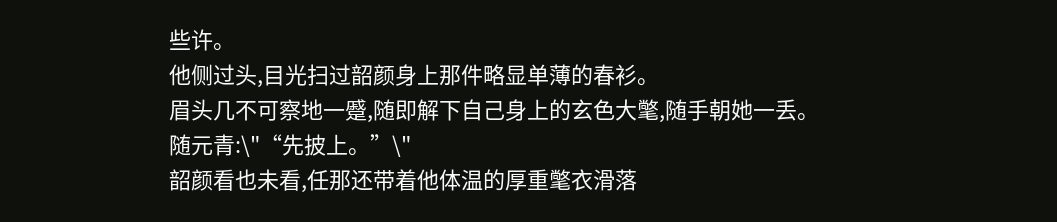些许。
他侧过头,目光扫过韶颜身上那件略显单薄的春衫。
眉头几不可察地一蹙,随即解下自己身上的玄色大氅,随手朝她一丢。
随元青:\"“先披上。”\"
韶颜看也未看,任那还带着他体温的厚重氅衣滑落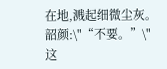在地,溅起细微尘灰。
韶颜:\"“不要。”\"
这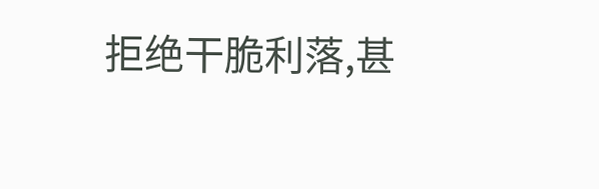拒绝干脆利落,甚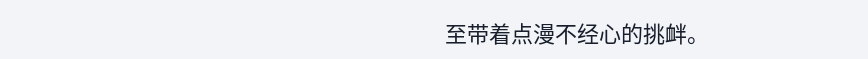至带着点漫不经心的挑衅。